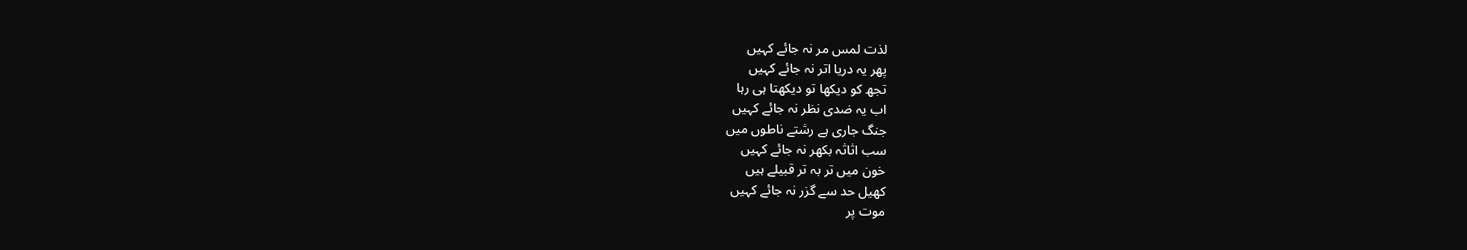لذت لمس مر نہ جائے کہیں
پھر یہ دریا اتر نہ جائے کہیں
تجھ کو دیکھا تو دیکھتا ہی رہا
اب یہ ضدی نظر نہ جائے کہیں
جنگ جاری ہے رشتے ناطوں میں
سب اثاثہ بکھر نہ جائے کہیں
خون میں تر بہ تر قبیلے ہیں
کھیل حد سے گزر نہ جائے کہیں
موت پر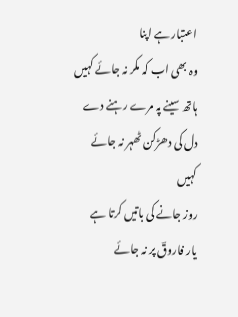اعتبار ہے اپنا
وہ بھی اب کہ مکر نہ جائے کہیں
ہاتھ سینے پہ مرے رہنے دے
دل کی دھڑکن ٹھہر نہ جائے کہیں
روز جانے کی باتیں کرتا ہے
یار فاروقؔ پر نہ جائے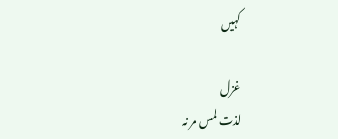کہیں

غزل
لذت لمس مر نہ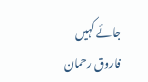جائے کہیں
فاروق رحمان